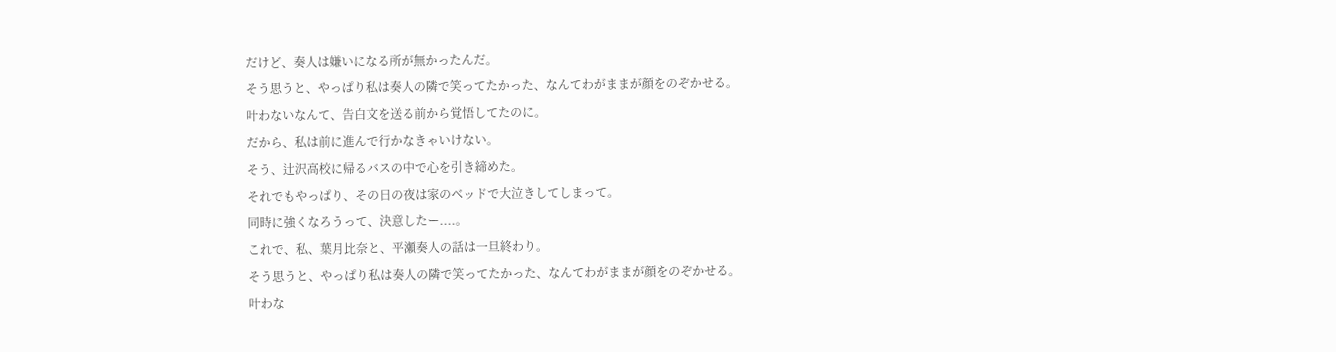だけど、奏人は嫌いになる所が無かったんだ。
そう思うと、やっぱり私は奏人の隣で笑ってたかった、なんてわがままが顔をのぞかせる。
叶わないなんて、告白文を送る前から覚悟してたのに。
だから、私は前に進んで行かなきゃいけない。
そう、辻沢高校に帰るバスの中で心を引き締めた。
それでもやっぱり、その日の夜は家のベッドで大泣きしてしまって。
同時に強くなろうって、決意したー....。
これで、私、葉月比奈と、平瀬奏人の話は一旦終わり。
そう思うと、やっぱり私は奏人の隣で笑ってたかった、なんてわがままが顔をのぞかせる。
叶わな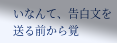いなんて、告白文を送る前から覚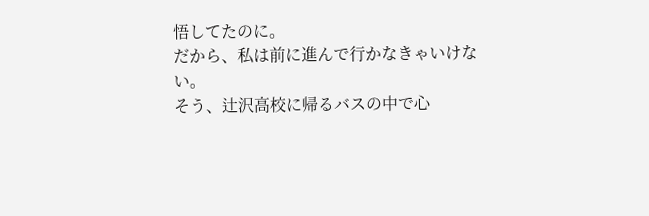悟してたのに。
だから、私は前に進んで行かなきゃいけない。
そう、辻沢高校に帰るバスの中で心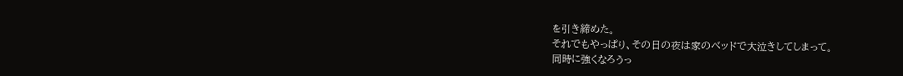を引き締めた。
それでもやっぱり、その日の夜は家のベッドで大泣きしてしまって。
同時に強くなろうっ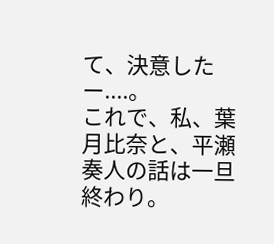て、決意したー....。
これで、私、葉月比奈と、平瀬奏人の話は一旦終わり。